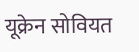यूक्रेन सोवियत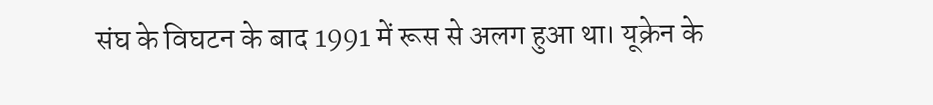संघ के विघटन के बाद 1991 में रूस से अलग हुआ था। यूक्रेन के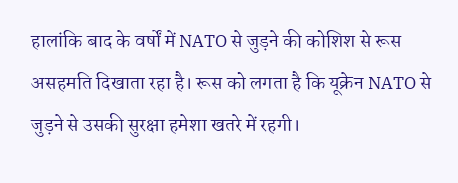हालांकि बाद के वर्षों में NATO से जुड़ने की कोशिश से रूस असहमति दिखाता रहा है। रूस को लगता है कि यूक्रेन NATO से जुड़ने से उसकी सुरक्षा हमेशा खतरे में रहगी।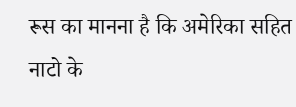रूस का मानना है कि अमेरिका सहित नाटो के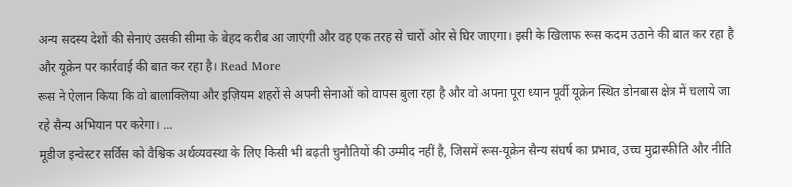अन्य सदस्य देशों की सेनाएं उसकी सीमा के बेहद करीब आ जाएंगी और वह एक तरह से चारों ओर से घिर जाएगा। इसी के खिलाफ रूस कदम उठाने की बात कर रहा है और यूक्रेन पर कार्रवाई की बात कर रहा है। Read More
रूस ने ऐलान किया कि वो बालाक्लिया और इज़ियम शहरों से अपनी सेनाओं को वापस बुला रहा है और वो अपना पूरा ध्यान पूर्वी यूक्रेन स्थित डोनबास क्षेत्र में चलाये जा रहे सैन्य अभियान पर करेगा। ...
मूडीज इन्वेस्टर सर्विस को वैश्विक अर्थव्यवस्था के लिए किसी भी बढ़ती चुनौतियों की उम्मीद नहीं है, जिसमें रूस-यूक्रेन सैन्य संघर्ष का प्रभाव, उच्च मुद्रास्फीति और नीति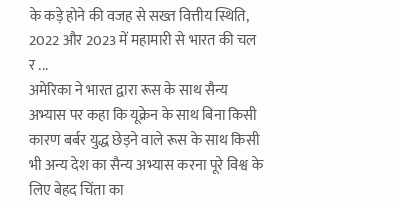के कड़े होने की वजह से सख्त वित्तीय स्थिति, 2022 और 2023 में महामारी से भारत की चल र ...
अमेरिका ने भारत द्वारा रूस के साथ सैन्य अभ्यास पर कहा कि यूक्रेन के साथ बिना किसी कारण बर्बर युद्ध छेड़ने वाले रूस के साथ किसी भी अन्य देश का सैन्य अभ्यास करना पूरे विश्व के लिए बेहद चिंता का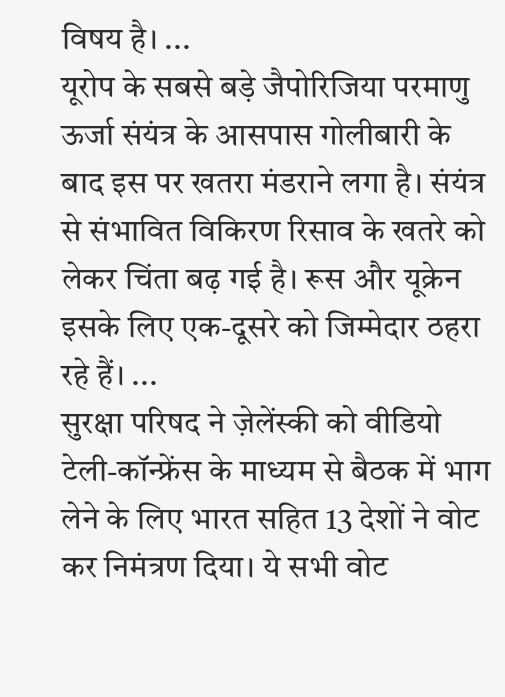विषय है। ...
यूरोप के सबसे बड़े जैपोरिजिया परमाणु ऊर्जा संयंत्र के आसपास गोलीबारी के बाद इस पर खतरा मंडराने लगा है। संयंत्र से संभावित विकिरण रिसाव के खतरे को लेकर चिंता बढ़ गई है। रूस और यूक्रेन इसके लिए एक-दूसरे को जिम्मेदार ठहरा रहे हैं। ...
सुरक्षा परिषद ने ज़ेलेंस्की को वीडियो टेली-कॉन्फ्रेंस के माध्यम से बैठक में भाग लेने के लिए भारत सहित 13 देशों ने वोट कर निमंत्रण दिया। ये सभी वोट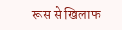रूस से खिलाफ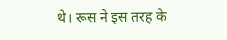थे। रूस ने इस तरह के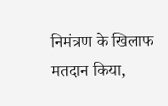निमंत्रण के खिलाफ मतदान किया,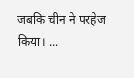जबकि चीन ने परहेज किया। ...